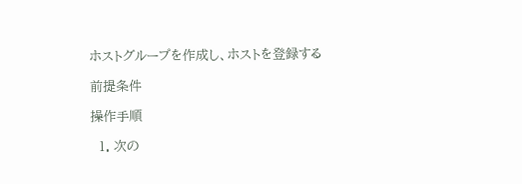ホストグループを作成し、ホストを登録する

前提条件

操作手順

  1. 次の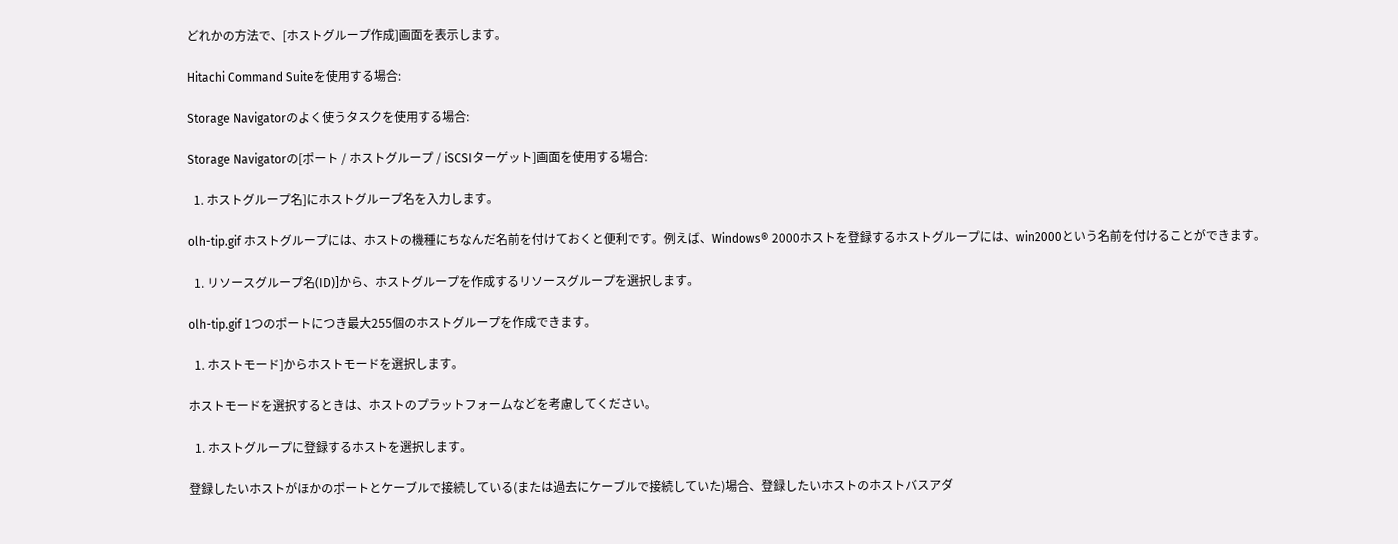どれかの方法で、[ホストグループ作成]画面を表示します。

Hitachi Command Suiteを使用する場合:

Storage Navigatorのよく使うタスクを使用する場合:

Storage Navigatorの[ポート / ホストグループ / iSCSIターゲット]画面を使用する場合:

  1. ホストグループ名]にホストグループ名を入力します。

olh-tip.gif ホストグループには、ホストの機種にちなんだ名前を付けておくと便利です。例えば、Windows® 2000ホストを登録するホストグループには、win2000という名前を付けることができます。

  1. リソースグループ名(ID)]から、ホストグループを作成するリソースグループを選択します。

olh-tip.gif 1つのポートにつき最大255個のホストグループを作成できます。

  1. ホストモード]からホストモードを選択します。

ホストモードを選択するときは、ホストのプラットフォームなどを考慮してください。

  1. ホストグループに登録するホストを選択します。

登録したいホストがほかのポートとケーブルで接続している(または過去にケーブルで接続していた)場合、登録したいホストのホストバスアダ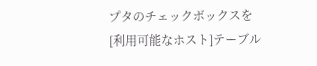プタのチェックボックスを[利用可能なホスト]テーブル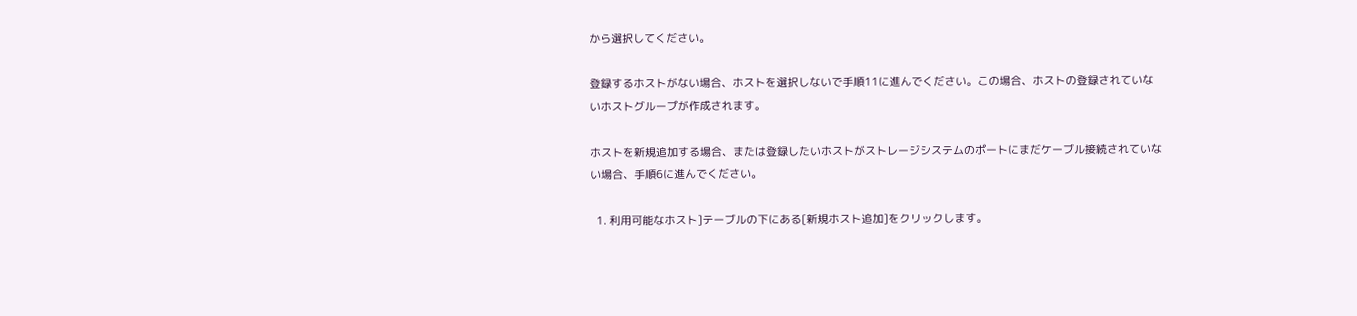から選択してください。

登録するホストがない場合、ホストを選択しないで手順11に進んでください。この場合、ホストの登録されていないホストグループが作成されます。

ホストを新規追加する場合、または登録したいホストがストレージシステムのポートにまだケーブル接続されていない場合、手順6に進んでください。

  1. 利用可能なホスト]テーブルの下にある[新規ホスト追加]をクリックします。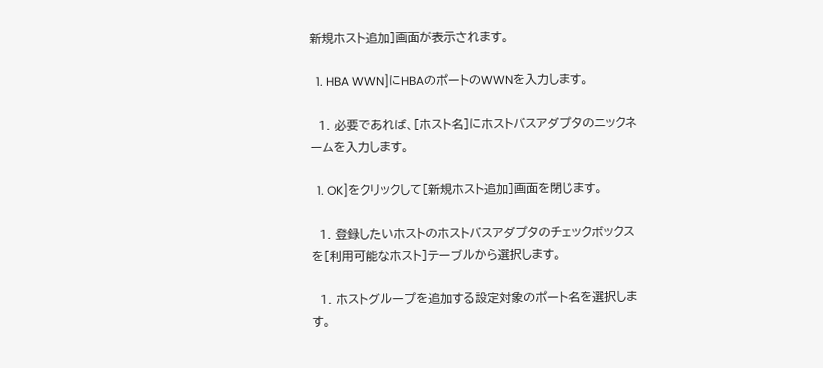新規ホスト追加]画面が表示されます。

  1. HBA WWN]にHBAのポートのWWNを入力します。

  1. 必要であれば、[ホスト名]にホストバスアダプタのニックネームを入力します。

  1. OK]をクリックして[新規ホスト追加]画面を閉じます。

  1. 登録したいホストのホストバスアダプタのチェックボックスを[利用可能なホスト]テーブルから選択します。

  1. ホストグループを追加する設定対象のポート名を選択します。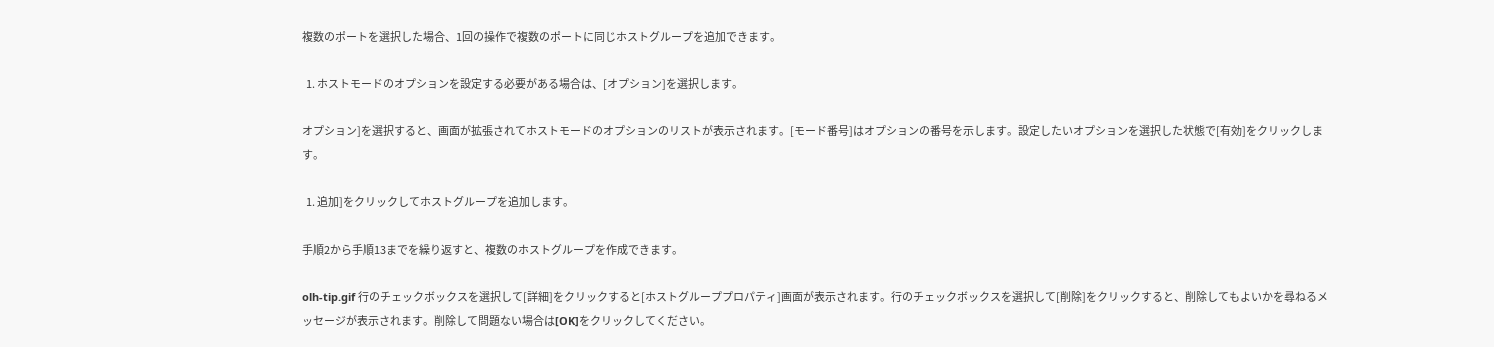複数のポートを選択した場合、1回の操作で複数のポートに同じホストグループを追加できます。

  1. ホストモードのオプションを設定する必要がある場合は、[オプション]を選択します。

オプション]を選択すると、画面が拡張されてホストモードのオプションのリストが表示されます。[モード番号]はオプションの番号を示します。設定したいオプションを選択した状態で[有効]をクリックします。

  1. 追加]をクリックしてホストグループを追加します。

手順2から手順13までを繰り返すと、複数のホストグループを作成できます。

olh-tip.gif 行のチェックボックスを選択して[詳細]をクリックすると[ホストグループプロパティ]画面が表示されます。行のチェックボックスを選択して[削除]をクリックすると、削除してもよいかを尋ねるメッセージが表示されます。削除して問題ない場合は[OK]をクリックしてください。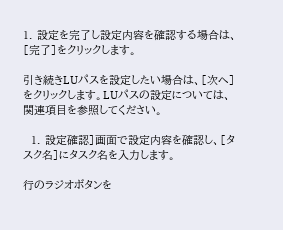1. 設定を完了し設定内容を確認する場合は、[完了]をクリックします。

引き続きLUパスを設定したい場合は、[次へ]をクリックします。LUパスの設定については、関連項目を参照してください。

  1. 設定確認]画面で設定内容を確認し、[タスク名]にタスク名を入力します。

行のラジオボタンを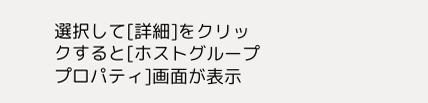選択して[詳細]をクリックすると[ホストグループプロパティ]画面が表示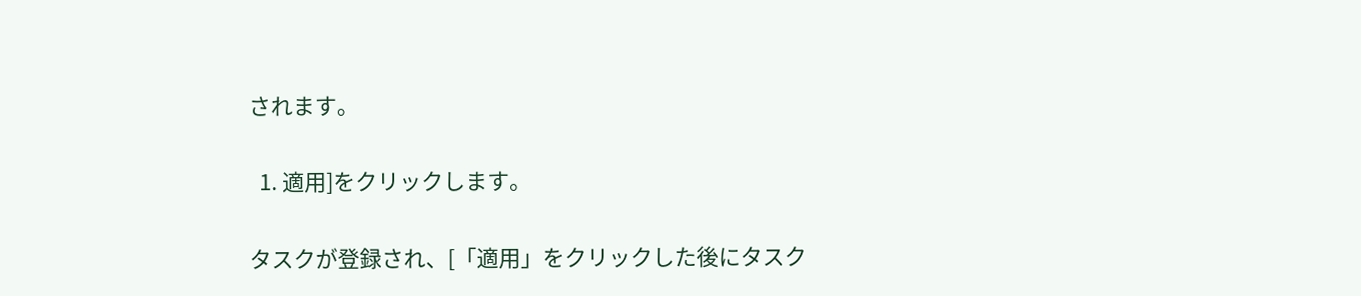されます。

  1. 適用]をクリックします。

タスクが登録され、[「適用」をクリックした後にタスク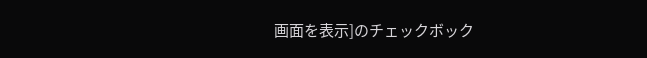画面を表示]のチェックボック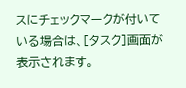スにチェックマークが付いている場合は、[タスク]画面が表示されます。